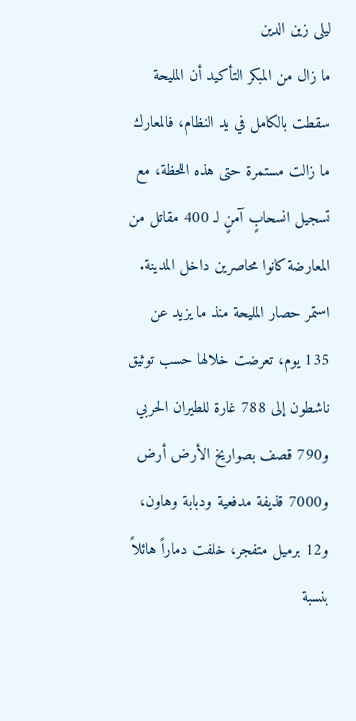ليلى زين الدين
ما زال من المبكر التأكيد أن المليحة سقطت بالكامل في يد النظام، فالمعارك ما زالت مستمرة حتى هذه اللحظة، مع تسجيل انسحابٍ آمنٍ لـ 400 مقاتل من المعارضة كانوا محاصرين داخل المدينة.
استمر حصار المليحة منذ ما يزيد عن 135 يوم، تعرضت خلالها حسب توثيق ناشطون إلى 788 غارة للطيران الحربي و790 قصف بصواريخ الأرض أرض و7000 قذيفة مدفعية ودبابة وهاون، و12 برميل متفجر، خلفت دماراً هائلاً بنسبة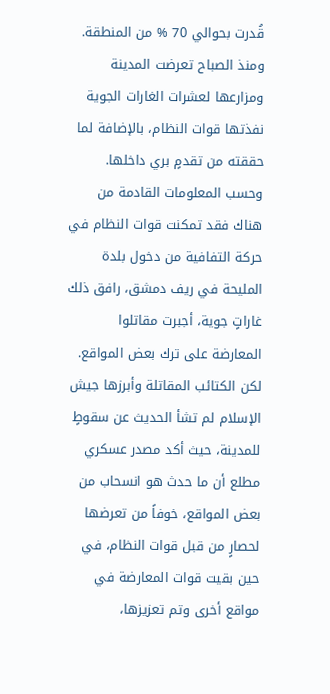قُدرت بحوالي 70 % من المنطقة.
ومنذ الصباح تعرضت المدينة ومزارعها لعشرات الغارات الجوية نفذتها قوات النظام، بالإضافة لما حققته من تقدمٍ بري داخلها.
وحسب المعلومات القادمة من هناك فقد تمكنت قوات النظام في حركة التفافية من دخول بلدة المليحة في ريف دمشق، رافق ذلك غاراتٍ جوية، أجبرت مقاتلوا المعارضة على ترك بعض المواقع.
لكن الكتائب المقاتلة وأبرزها جيش الإسلام لم تشأ الحديث عن سقوطٍ للمدينة، حيث أكد مصدر عسكري مطلع أن ما حدث هو انسحاب من بعض المواقع، خوفاً من تعرضها لحصارٍ من قبل قوات النظام، في حين بقيت قوات المعارضة في مواقع أخرى وتم تعزيزها،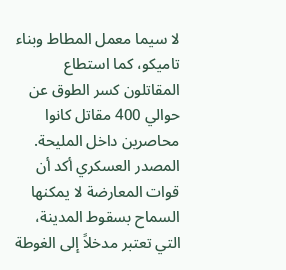لا سيما معمل المطاط وبناء تاميكو، كما استطاع المقاتلون كسر الطوق عن حوالي 400 مقاتل كانوا محاصرين داخل المليحة.
المصدر العسكري أكد أن قوات المعارضة لا يمكنها السماح بسقوط المدينة، التي تعتبر مدخلاً إلى الغوطة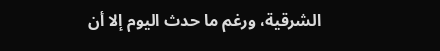الشرقية، ورغم ما حدث اليوم إلا أن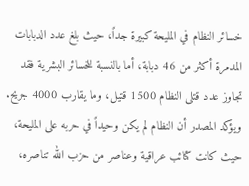خسائر النظام في المليحة كبيرة جداً، حيث بلغ عدد الدبابات المدمرة أكثر من 46 دبابة، أما بالنسبة للخسائر البشرية فقد تجاوز عدد قتلى النظام 1500 قتيل، وما يقارب 4000 جريح.
ويؤكد المصدر أن النظام لم يكن وحيداً في حربه على المليحة، حيث كانت كتائب عراقية وعناصر من حزب الله تناصره،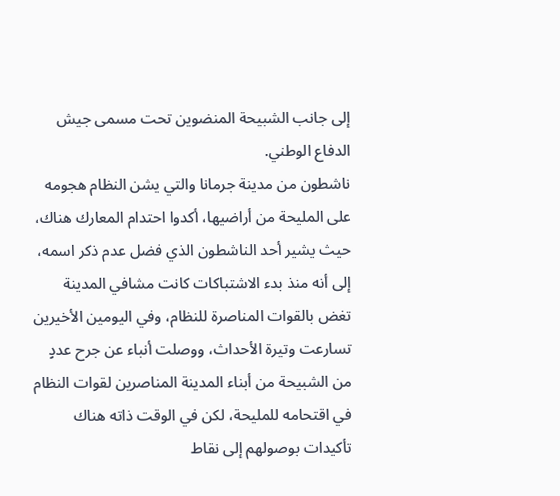إلى جانب الشبيحة المنضوين تحت مسمى جيش الدفاع الوطني.
ناشطون من مدينة جرمانا والتي يشن النظام هجومه على المليحة من أراضيها، أكدوا احتدام المعارك هناك، حيث يشير أحد الناشطون الذي فضل عدم ذكر اسمه، إلى أنه منذ بدء الاشتباكات كانت مشافي المدينة تغض بالقوات المناصرة للنظام، وفي اليومين الأخيرين تسارعت وتيرة الأحداث، ووصلت أنباء عن جرح عددٍ من الشبيحة من أبناء المدينة المناصرين لقوات النظام في اقتحامه للمليحة، لكن في الوقت ذاته هناك تأكيدات بوصولهم إلى نقاط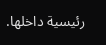رئيسية داخلها.